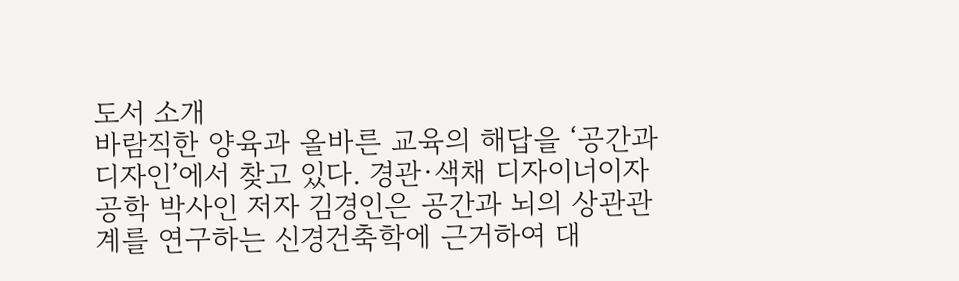도서 소개
바람직한 양육과 올바른 교육의 해답을 ‘공간과 디자인’에서 찾고 있다. 경관·색채 디자이너이자 공학 박사인 저자 김경인은 공간과 뇌의 상관관계를 연구하는 신경건축학에 근거하여 대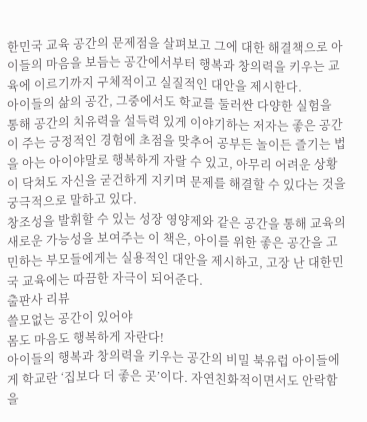한민국 교육 공간의 문제점을 살펴보고 그에 대한 해결책으로 아이들의 마음을 보듬는 공간에서부터 행복과 창의력을 키우는 교육에 이르기까지 구체적이고 실질적인 대안을 제시한다.
아이들의 삶의 공간, 그중에서도 학교를 둘러싼 다양한 실험을 통해 공간의 치유력을 설득력 있게 이야기하는 저자는 좋은 공간이 주는 긍정적인 경험에 초점을 맞추어 공부든 놀이든 즐기는 법을 아는 아이야말로 행복하게 자랄 수 있고, 아무리 어려운 상황이 닥쳐도 자신을 굳건하게 지키며 문제를 해결할 수 있다는 것을 궁극적으로 말하고 있다.
창조성을 발휘할 수 있는 성장 영양제와 같은 공간을 통해 교육의 새로운 가능성을 보여주는 이 책은, 아이를 위한 좋은 공간을 고민하는 부모들에게는 실용적인 대안을 제시하고, 고장 난 대한민국 교육에는 따끔한 자극이 되어준다.
출판사 리뷰
쓸모없는 공간이 있어야
몸도 마음도 행복하게 자란다!
아이들의 행복과 창의력을 키우는 공간의 비밀 북유럽 아이들에게 학교란 ‘집보다 더 좋은 곳’이다. 자연친화적이면서도 안락함을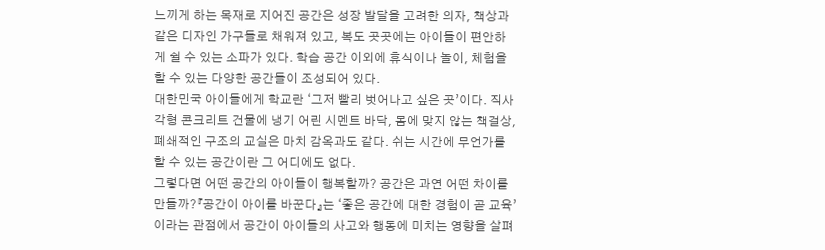느끼게 하는 목재로 지어진 공간은 성장 발달을 고려한 의자, 책상과 같은 디자인 가구들로 채워져 있고, 복도 곳곳에는 아이들이 편안하게 쉴 수 있는 소파가 있다. 학습 공간 이외에 휴식이나 놀이, 체험을 할 수 있는 다양한 공간들이 조성되어 있다.
대한민국 아이들에게 학교란 ‘그저 빨리 벗어나고 싶은 곳’이다. 직사각형 콘크리트 건물에 냉기 어린 시멘트 바닥, 몸에 맞지 않는 책걸상, 폐쇄적인 구조의 교실은 마치 감옥과도 같다. 쉬는 시간에 무언가를 할 수 있는 공간이란 그 어디에도 없다.
그렇다면 어떤 공간의 아이들이 행복할까? 공간은 과연 어떤 차이를 만들까?『공간이 아이를 바꾼다』는 ‘좋은 공간에 대한 경험이 곧 교육’이라는 관점에서 공간이 아이들의 사고와 행동에 미치는 영향을 살펴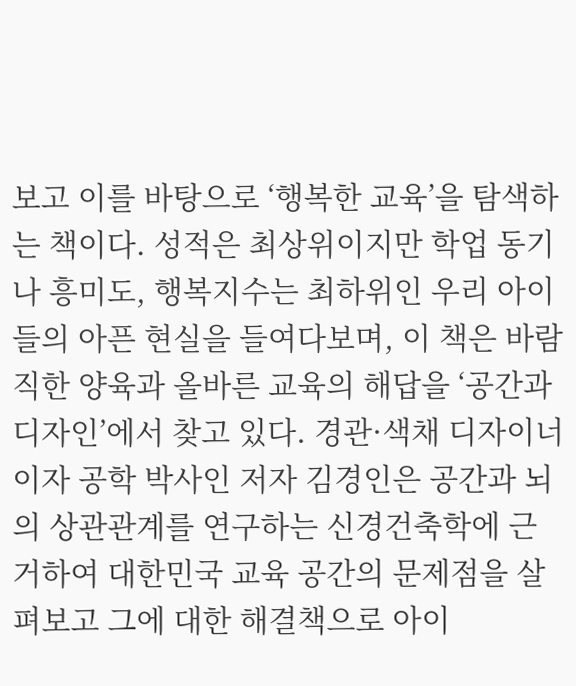보고 이를 바탕으로 ‘행복한 교육’을 탐색하는 책이다. 성적은 최상위이지만 학업 동기나 흥미도, 행복지수는 최하위인 우리 아이들의 아픈 현실을 들여다보며, 이 책은 바람직한 양육과 올바른 교육의 해답을 ‘공간과 디자인’에서 찾고 있다. 경관·색채 디자이너이자 공학 박사인 저자 김경인은 공간과 뇌의 상관관계를 연구하는 신경건축학에 근거하여 대한민국 교육 공간의 문제점을 살펴보고 그에 대한 해결책으로 아이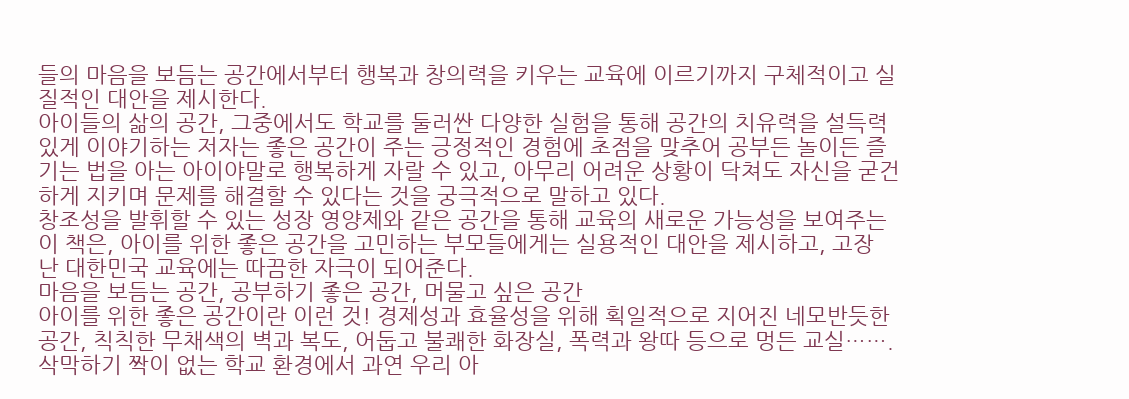들의 마음을 보듬는 공간에서부터 행복과 창의력을 키우는 교육에 이르기까지 구체적이고 실질적인 대안을 제시한다.
아이들의 삶의 공간, 그중에서도 학교를 둘러싼 다양한 실험을 통해 공간의 치유력을 설득력 있게 이야기하는 저자는 좋은 공간이 주는 긍정적인 경험에 초점을 맞추어 공부든 놀이든 즐기는 법을 아는 아이야말로 행복하게 자랄 수 있고, 아무리 어려운 상황이 닥쳐도 자신을 굳건하게 지키며 문제를 해결할 수 있다는 것을 궁극적으로 말하고 있다.
창조성을 발휘할 수 있는 성장 영양제와 같은 공간을 통해 교육의 새로운 가능성을 보여주는 이 책은, 아이를 위한 좋은 공간을 고민하는 부모들에게는 실용적인 대안을 제시하고, 고장 난 대한민국 교육에는 따끔한 자극이 되어준다.
마음을 보듬는 공간, 공부하기 좋은 공간, 머물고 싶은 공간
아이를 위한 좋은 공간이란 이런 것! 경제성과 효율성을 위해 획일적으로 지어진 네모반듯한 공간, 칙칙한 무채색의 벽과 복도, 어둡고 불쾌한 화장실, 폭력과 왕따 등으로 멍든 교실……. 삭막하기 짝이 없는 학교 환경에서 과연 우리 아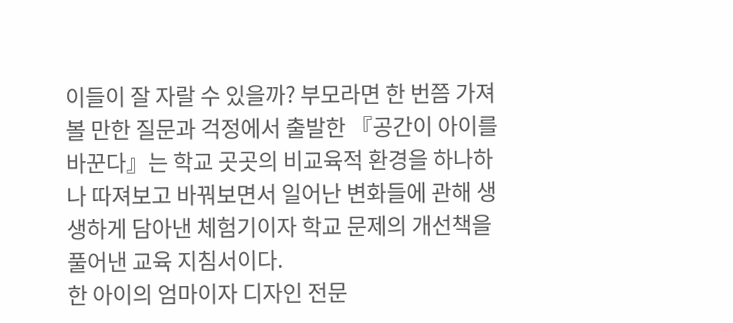이들이 잘 자랄 수 있을까? 부모라면 한 번쯤 가져볼 만한 질문과 걱정에서 출발한 『공간이 아이를 바꾼다』는 학교 곳곳의 비교육적 환경을 하나하나 따져보고 바꿔보면서 일어난 변화들에 관해 생생하게 담아낸 체험기이자 학교 문제의 개선책을 풀어낸 교육 지침서이다.
한 아이의 엄마이자 디자인 전문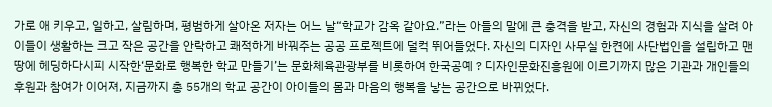가로 애 키우고, 일하고, 살림하며, 평범하게 살아온 저자는 어느 날“학교가 감옥 같아요.”라는 아들의 말에 큰 충격을 받고, 자신의 경험과 지식을 살려 아이들이 생활하는 크고 작은 공간을 안락하고 쾌적하게 바꿔주는 공공 프로젝트에 덜컥 뛰어들었다. 자신의 디자인 사무실 한켠에 사단법인을 설립하고 맨땅에 헤딩하다시피 시작한‘문화로 행복한 학교 만들기’는 문화체육관광부를 비롯하여 한국공예 ? 디자인문화진흥원에 이르기까지 많은 기관과 개인들의 후원과 참여가 이어져, 지금까지 총 55개의 학교 공간이 아이들의 몸과 마음의 행복을 낳는 공간으로 바뀌었다.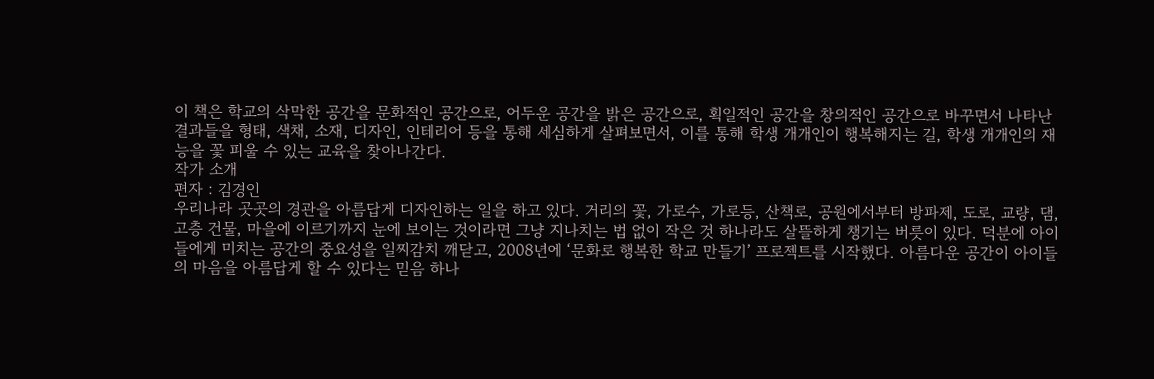이 책은 학교의 삭막한 공간을 문화적인 공간으로, 어두운 공간을 밝은 공간으로, 획일적인 공간을 창의적인 공간으로 바꾸면서 나타난 결과들을 형태, 색채, 소재, 디자인, 인테리어 등을 통해 세심하게 살펴보면서, 이를 통해 학생 개개인이 행복해지는 길, 학생 개개인의 재능을 꽃 피울 수 있는 교육을 찾아나간다.
작가 소개
편자 : 김경인
우리나라 곳곳의 경관을 아름답게 디자인하는 일을 하고 있다. 거리의 꽃, 가로수, 가로등, 산책로, 공원에서부터 방파제, 도로, 교량, 댐, 고층 건물, 마을에 이르기까지 눈에 보이는 것이라면 그냥 지나치는 법 없이 작은 것 하나라도 살뜰하게 챙기는 버릇이 있다. 덕분에 아이들에게 미치는 공간의 중요성을 일찌감치 깨닫고, 2008년에 ‘문화로 행복한 학교 만들기’ 프로젝트를 시작했다. 아름다운 공간이 아이들의 마음을 아름답게 할 수 있다는 믿음 하나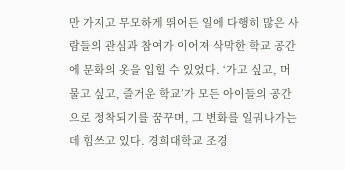만 가지고 무모하게 뛰어든 일에 다행히 많은 사람들의 관심과 참여가 이어져 삭막한 학교 공간에 문화의 옷을 입힐 수 있었다. ‘가고 싶고, 머물고 싶고, 즐거운 학교’가 모든 아이들의 공간으로 정착되기를 꿈꾸며, 그 변화를 일궈나가는 데 힘쓰고 있다. 경희대학교 조경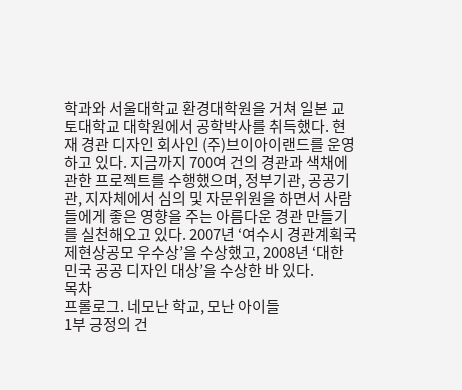학과와 서울대학교 환경대학원을 거쳐 일본 교토대학교 대학원에서 공학박사를 취득했다. 현재 경관 디자인 회사인 (주)브이아이랜드를 운영하고 있다. 지금까지 700여 건의 경관과 색채에 관한 프로젝트를 수행했으며, 정부기관, 공공기관, 지자체에서 심의 및 자문위원을 하면서 사람들에게 좋은 영향을 주는 아름다운 경관 만들기를 실천해오고 있다. 2007년 ‘여수시 경관계획국제현상공모 우수상’을 수상했고, 2008년 ‘대한민국 공공 디자인 대상’을 수상한 바 있다.
목차
프롤로그. 네모난 학교, 모난 아이들
1부 긍정의 건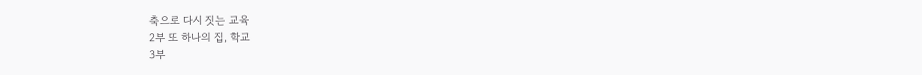축으로 다시 짓는 교육
2부 또 하나의 집, 학교
3부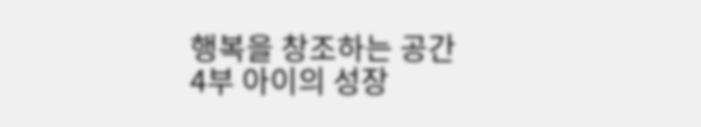행복을 창조하는 공간
4부 아이의 성장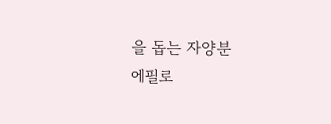을 돕는 자양분
에필로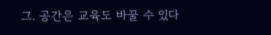그. 공간은 교육도 바꿀 수 있다